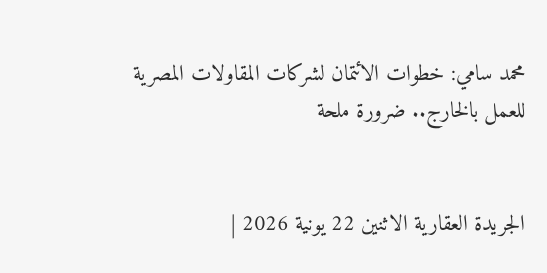محمد سامي: خطوات الائتمان لشركات المقاولات المصرية للعمل بالخارج.. ضرورة ملحة


الجريدة العقارية الاثنين 22 يونية 2026 |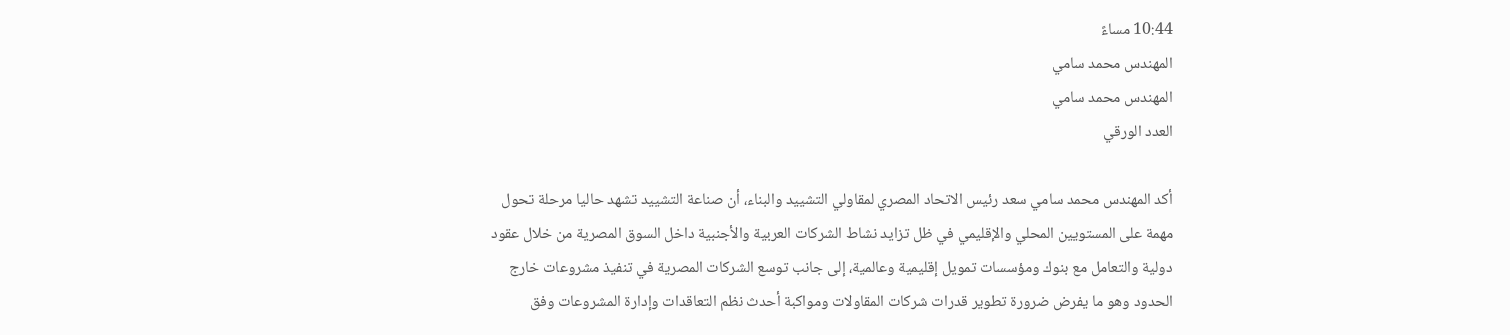10:44 مساءً
المهندس محمد سامي
المهندس محمد سامي
العدد الورقي

أكد المهندس محمد سامي سعد رئيس الاتحاد المصري لمقاولي التشييد والبناء، أن صناعة التشييد تشهد حاليا مرحلة تحول مهمة على المستويين المحلي والإقليمي في ظل تزايد نشاط الشركات العربية والأجنبية داخل السوق المصرية من خلال عقود دولية والتعامل مع بنوك ومؤسسات تمويل إقليمية وعالمية، إلى جانب توسع الشركات المصرية في تنفيذ مشروعات خارج الحدود وهو ما يفرض ضرورة تطوير قدرات شركات المقاولات ومواكبة أحدث نظم التعاقدات وإدارة المشروعات وفق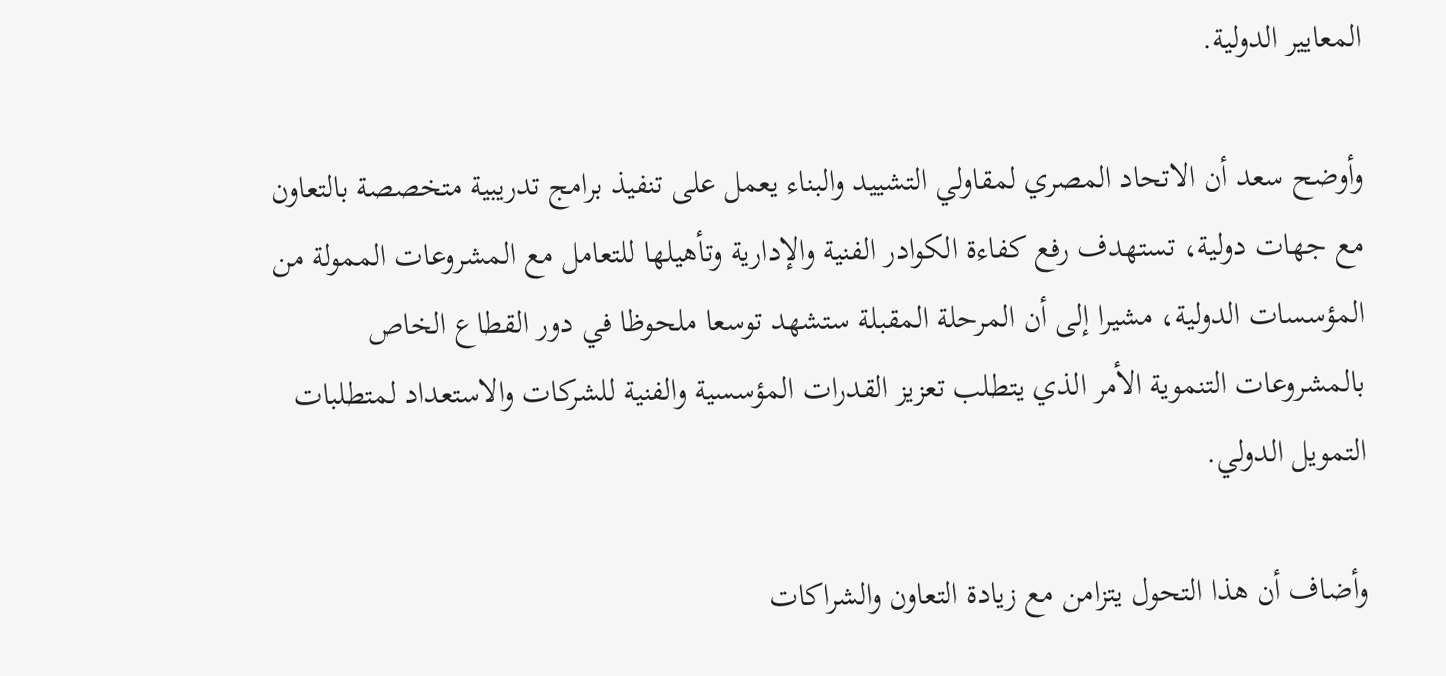المعايير الدولية.

وأوضح سعد أن الاتحاد المصري لمقاولي التشييد والبناء يعمل على تنفيذ برامج تدريبية متخصصة بالتعاون مع جهات دولية، تستهدف رفع كفاءة الكوادر الفنية والإدارية وتأهيلها للتعامل مع المشروعات الممولة من المؤسسات الدولية، مشيرا إلى أن المرحلة المقبلة ستشهد توسعا ملحوظا في دور القطاع الخاص بالمشروعات التنموية الأمر الذي يتطلب تعزيز القدرات المؤسسية والفنية للشركات والاستعداد لمتطلبات التمويل الدولي.

وأضاف أن هذا التحول يتزامن مع زيادة التعاون والشراكات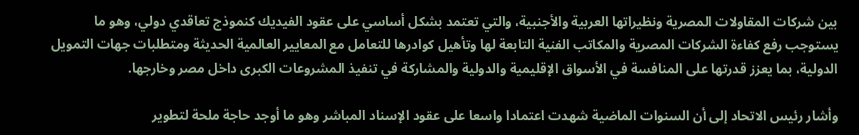بين شركات المقاولات المصرية ونظيراتها العربية والأجنبية، والتي تعتمد بشكل أساسي على عقود الفيديك كنموذج تعاقدي دولي، وهو ما يستوجب رفع كفاءة الشركات المصرية والمكاتب الفنية التابعة لها وتأهيل كوادرها للتعامل مع المعايير العالمية الحديثة ومتطلبات جهات التمويل الدولية، بما يعزز قدرتها على المنافسة في الأسواق الإقليمية والدولية والمشاركة في تنفيذ المشروعات الكبرى داخل مصر وخارجها.

وأشار رئيس الاتحاد إلى أن السنوات الماضية شهدت اعتمادا واسعا على عقود الإسناد المباشر وهو ما أوجد حاجة ملحة لتطوير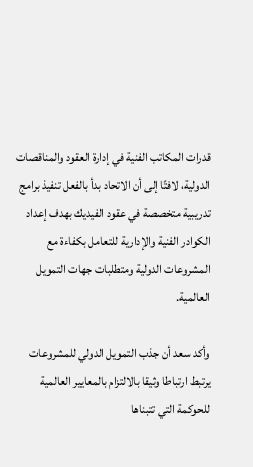قدرات المكاتب الفنية في إدارة العقود والمناقصات الدولية، لافتًا إلى أن الاتحاد بدأ بالفعل تنفيذ برامج تدريبية متخصصة في عقود الفيديك بهدف إعداد الكوادر الفنية والإدارية للتعامل بكفاءة مع المشروعات الدولية ومتطلبات جهات التمويل العالمية.

وأكد سعد أن جذب التمويل الدولي للمشروعات يرتبط ارتباطا وثيقا بالالتزام بالمعايير العالمية للحوكمة التي تتبناها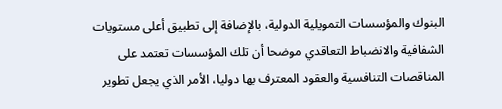البنوك والمؤسسات التمويلية الدولية، بالإضافة إلى تطبيق أعلى مستويات الشفافية والانضباط التعاقدي موضحا أن تلك المؤسسات تعتمد على المناقصات التنافسية والعقود المعترف بها دوليا، الأمر الذي يجعل تطوير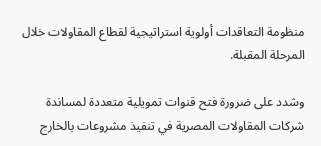منظومة التعاقدات أولوية استراتيجية لقطاع المقاولات خلال المرحلة المقبلة.

وشدد على ضرورة فتح قنوات تمويلية متعددة لمساندة شركات المقاولات المصرية في تنفيذ مشروعات بالخارج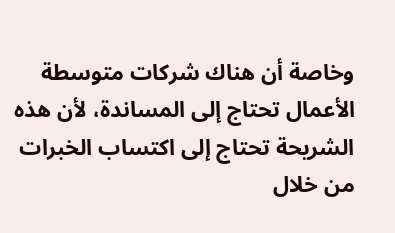وخاصة أن هناك شركات متوسطة الأعمال تحتاج إلى المساندة، لأن هذه الشريحة تحتاج إلى اكتساب الخبرات من خلال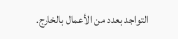التواجد بعدد من الأعمال بالخارج.